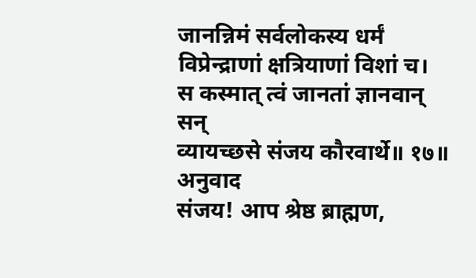जानन्निमं सर्वलोकस्य धर्मं
विप्रेन्द्राणां क्षत्रियाणां विशां च।
स कस्मात् त्वं जानतां ज्ञानवान् सन्
व्यायच्छसे संजय कौरवार्थे॥ १७॥
अनुवाद
संजय! आप श्रेष्ठ ब्राह्मण,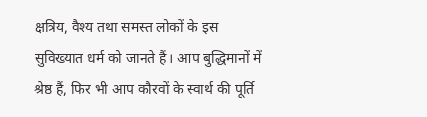क्षत्रिय, वैश्य तथा समस्त लोकों के इस सुविख्यात धर्म को जानते हैं। आप बुद्धिमानों में श्रेष्ठ हैं, फिर भी आप कौरवों के स्वार्थ की पूर्ति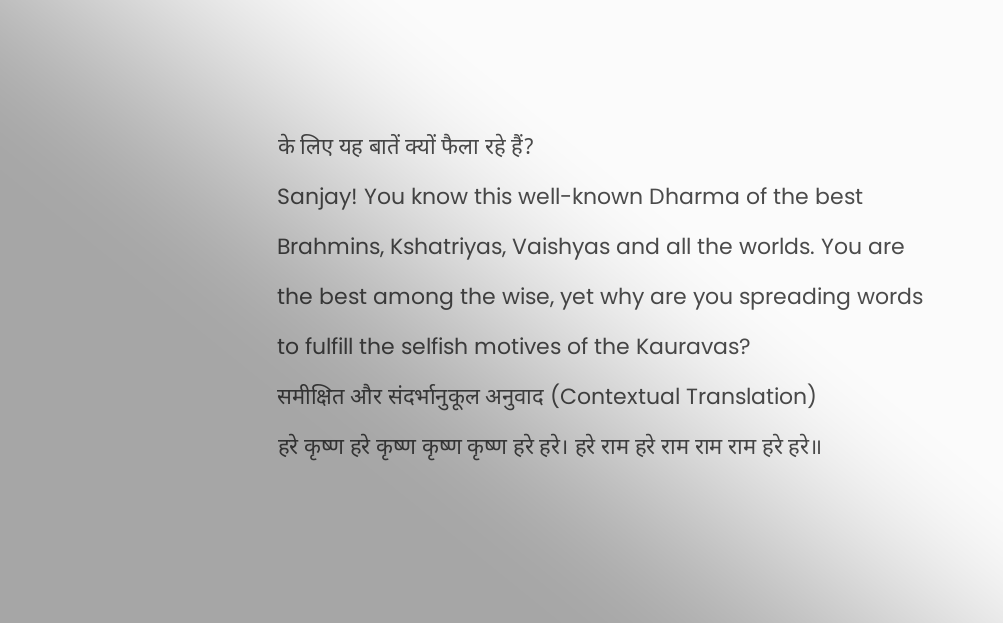के लिए यह बातें क्यों फैला रहे हैं?
Sanjay! You know this well-known Dharma of the best Brahmins, Kshatriyas, Vaishyas and all the worlds. You are the best among the wise, yet why are you spreading words to fulfill the selfish motives of the Kauravas?
समीक्षित और संदर्भानुकूल अनुवाद (Contextual Translation)
हरे कृष्ण हरे कृष्ण कृष्ण कृष्ण हरे हरे। हरे राम हरे राम राम राम हरे हरे॥